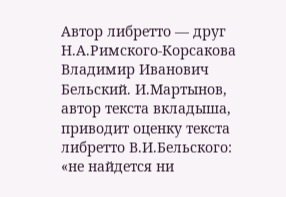Автор либретто — друг Н.А.Римского-Корсакова Владимир Иванович Бельский. И.Мартынов, автор текста вкладыша, приводит оценку текста либретто В.И.Бельского: «не найдется ни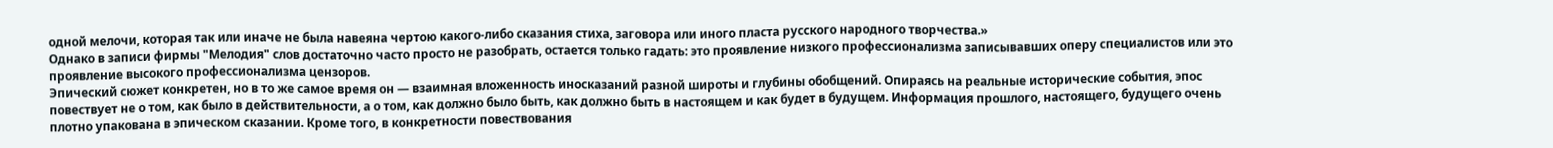одной мелочи, которая так или иначе не была навеяна чертою какого-либо сказания стиха, заговора или иного пласта русского народного творчества.»
Однако в записи фирмы "Мелодия" слов достаточно часто просто не разобрать, остается только гадать: это проявление низкого профессионализма записывавших оперу специалистов или это проявление высокого профессионализма цензоров.
Эпический сюжет конкретен, но в то же самое время он — взаимная вложенность иносказаний разной широты и глубины обобщений. Опираясь на реальные исторические события, эпос повествует не о том, как было в действительности, а о том, как должно было быть, как должно быть в настоящем и как будет в будущем. Информация прошлого, настоящего, будущего очень плотно упакована в эпическом сказании. Кроме того, в конкретности повествования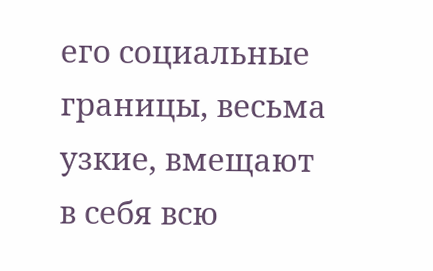его социальные границы, весьма узкие, вмещают в себя всю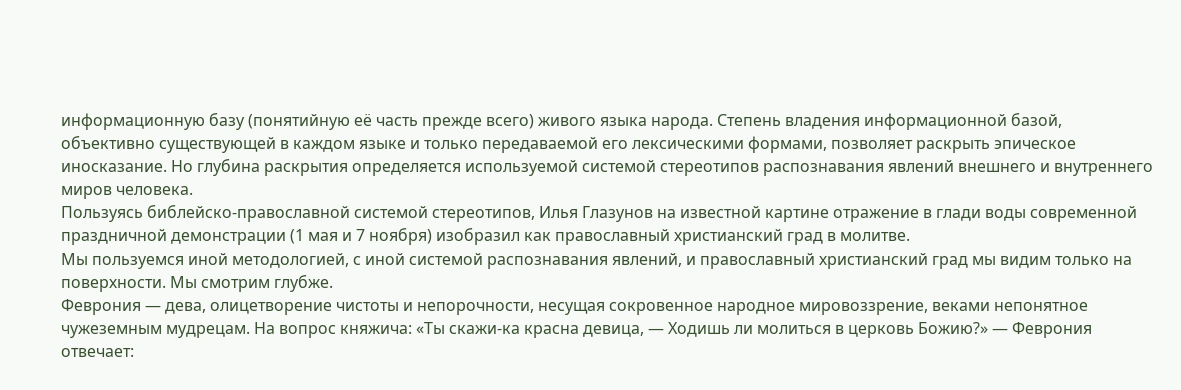информационную базу (понятийную её часть прежде всего) живого языка народа. Степень владения информационной базой, объективно существующей в каждом языке и только передаваемой его лексическими формами, позволяет раскрыть эпическое иносказание. Но глубина раскрытия определяется используемой системой стереотипов распознавания явлений внешнего и внутреннего миров человека.
Пользуясь библейско-православной системой стереотипов, Илья Глазунов на известной картине отражение в глади воды современной праздничной демонстрации (1 мая и 7 ноября) изобразил как православный христианский град в молитве.
Мы пользуемся иной методологией, с иной системой распознавания явлений, и православный христианский град мы видим только на поверхности. Мы смотрим глубже.
Феврония — дева, олицетворение чистоты и непорочности, несущая сокровенное народное мировоззрение, веками непонятное чужеземным мудрецам. На вопрос княжича: «Ты скажи-ка красна девица, — Ходишь ли молиться в церковь Божию?» — Феврония отвечает: